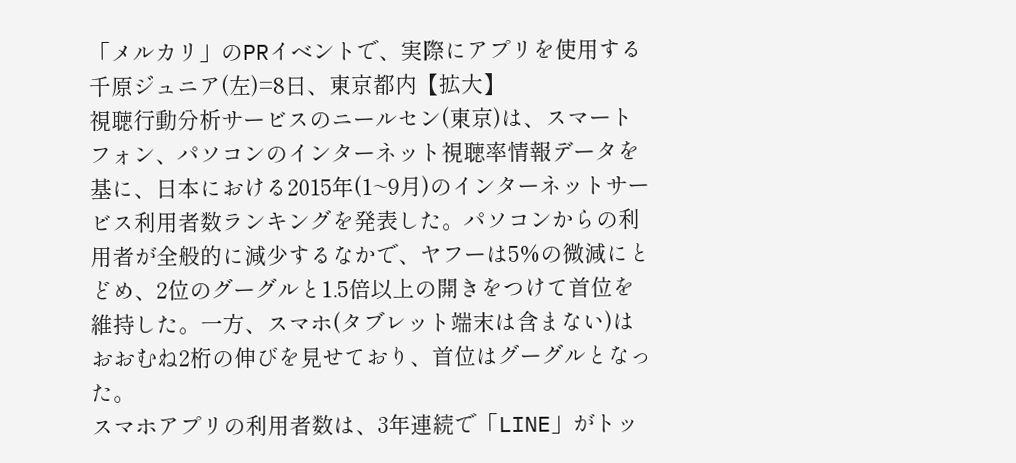「メルカリ」のPRイベントで、実際にアプリを使用する千原ジュニア(左)=8日、東京都内【拡大】
視聴行動分析サービスのニールセン(東京)は、スマートフォン、パソコンのインターネット視聴率情報データを基に、日本における2015年(1~9月)のインターネットサービス利用者数ランキングを発表した。パソコンからの利用者が全般的に減少するなかで、ヤフーは5%の微減にとどめ、2位のグーグルと1.5倍以上の開きをつけて首位を維持した。一方、スマホ(タブレット端末は含まない)はおおむね2桁の伸びを見せており、首位はグーグルとなった。
スマホアプリの利用者数は、3年連続で「LINE」がトッ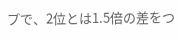プで、2位とは1.5倍の差をつ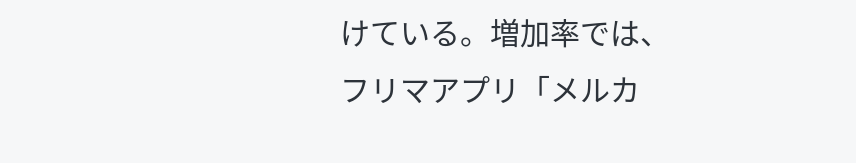けている。増加率では、フリマアプリ「メルカ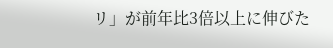リ」が前年比3倍以上に伸びた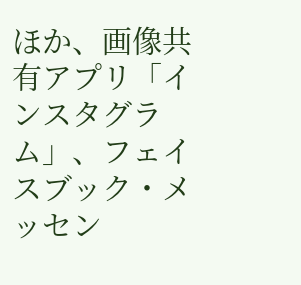ほか、画像共有アプリ「インスタグラム」、フェイスブック・メッセン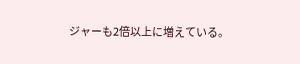ジャーも2倍以上に増えている。